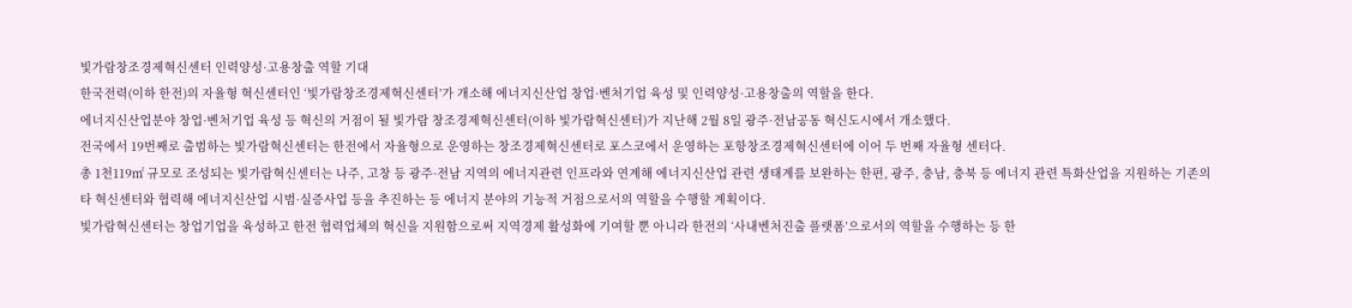빛가람창조경제혁신센터 인력양성·고용창출 역할 기대
한국전력(이하 한전)의 자율형 혁신센터인 ‘빛가람창조경제혁신센터’가 개소해 에너지신산업 창업·벤처기업 육성 및 인력양성·고용창출의 역할을 한다.
에너지신산업분야 창업·벤처기업 육성 등 혁신의 거점이 될 빛가람 창조경제혁신센터(이하 빛가람혁신센터)가 지난해 2월 8일 광주·전남공동 혁신도시에서 개소했다.
전국에서 19번째로 출범하는 빛가람혁신센터는 한전에서 자율형으로 운영하는 창조경제혁신센터로 포스코에서 운영하는 포항창조경제혁신센터에 이어 두 번째 자율형 센터다.
총 1천119㎡ 규모로 조성되는 빛가람혁신센터는 나주, 고창 등 광주·전남 지역의 에너지관련 인프라와 연계해 에너지신산업 관련 생태계를 보완하는 한편, 광주, 충남, 충북 등 에너지 관련 특화산업을 지원하는 기존의 타 혁신센터와 협력해 에너지신산업 시범·실증사업 등을 추진하는 등 에너지 분야의 기능적 거점으로서의 역할을 수행할 계획이다.
빛가람혁신센터는 창업기업을 육성하고 한전 협력업체의 혁신을 지원함으로써 지역경제 활성화에 기여할 뿐 아니라 한전의 ‘사내벤처진출 플랫폼’으로서의 역할을 수행하는 등 한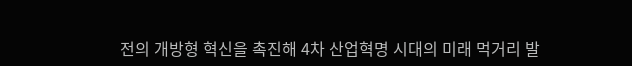전의 개방형 혁신을 촉진해 4차 산업혁명 시대의 미래 먹거리 발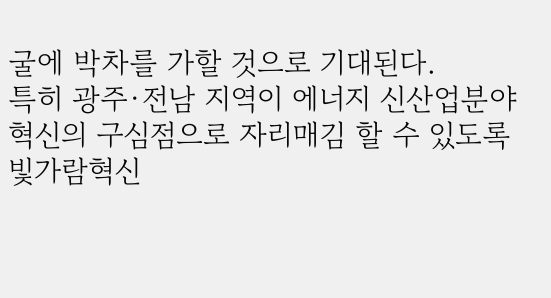굴에 박차를 가할 것으로 기대된다.
특히 광주·전남 지역이 에너지 신산업분야 혁신의 구심점으로 자리매김 할 수 있도록 빛가람혁신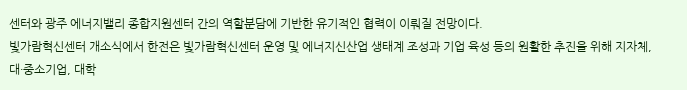센터와 광주 에너지밸리 종합지원센터 간의 역할분담에 기반한 유기적인 협력이 이뤄질 전망이다.
빛가람혁신센터 개소식에서 한전은 빛가람혁신센터 운영 및 에너지신산업 생태계 조성과 기업 육성 등의 원활한 추진을 위해 지자체, 대·중소기업, 대학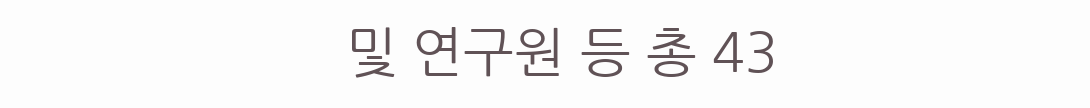및 연구원 등 총 43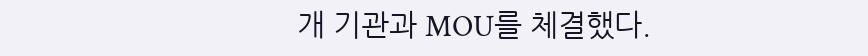개 기관과 MOU를 체결했다.